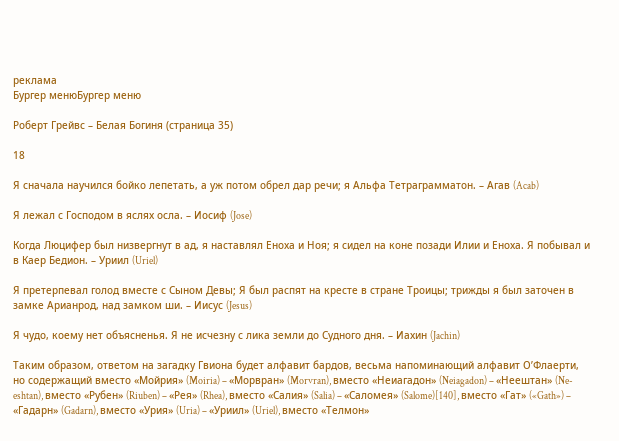реклама
Бургер менюБургер меню

Роберт Грейвс – Белая Богиня (страница 35)

18

Я сначала научился бойко лепетать, а уж потом обрел дар речи; я Альфа Тетраграмматон. – Агав (Acab)

Я лежал с Господом в яслях осла. – Иосиф (Jose)

Когда Люцифер был низвергнут в ад, я наставлял Еноха и Ноя; я сидел на коне позади Илии и Еноха. Я побывал и в Каер Бедион. – Уриил (Uriel)

Я претерпевал голод вместе с Сыном Девы; Я был распят на кресте в стране Троицы; трижды я был заточен в замке Арианрод, над замком ши. – Иисус (Jesus)

Я чудо, коему нет объясненья. Я не исчезну с лика земли до Судного дня. – Иахин (Jachin)

Таким образом, ответом на загадку Гвиона будет алфавит бардов, весьма напоминающий алфавит О’Флаерти, но содержащий вместо «Мойрия» (Moiria) – «Морвран» (Morvran), вместо «Неиагадон» (Neiagadon) – «Неештан» (Ne-eshtan), вместо «Рубен» (Riuben) – «Рея» (Rhea), вместо «Салия» (Salia) – «Саломея» (Salome)[140], вместо «Гат» («Gath») – «Гадарн» (Gadarn), вместо «Урия» (Uria) – «Уриил» (Uriel), вместо «Телмон»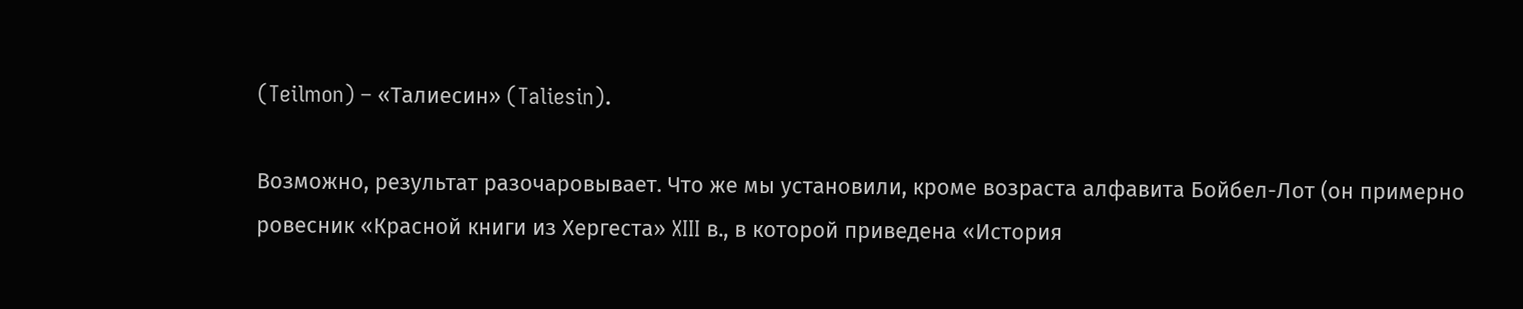(Teilmon) – «Талиесин» (Taliesin).

Возможно, результат разочаровывает. Что же мы установили, кроме возраста алфавита Бойбел-Лот (он примерно ровесник «Красной книги из Хергеста» XIII в., в которой приведена «История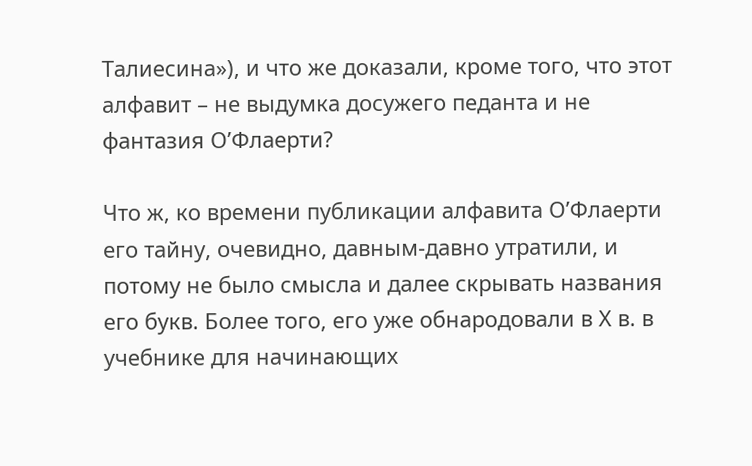Талиесина»), и что же доказали, кроме того, что этот алфавит – не выдумка досужего педанта и не фантазия О’Флаерти?

Что ж, ко времени публикации алфавита О’Флаерти его тайну, очевидно, давным-давно утратили, и потому не было смысла и далее скрывать названия его букв. Более того, его уже обнародовали в Х в. в учебнике для начинающих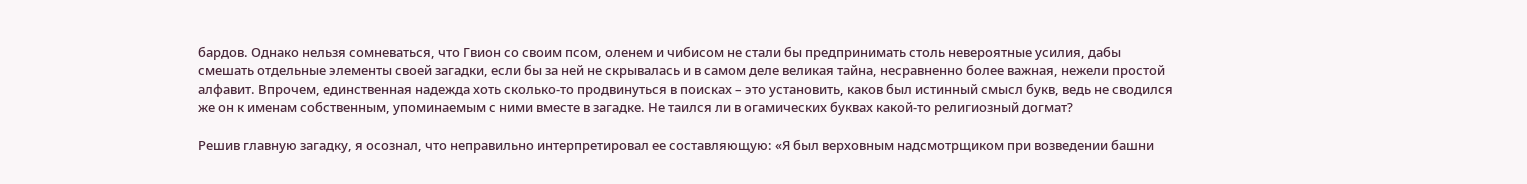бардов. Однако нельзя сомневаться, что Гвион со своим псом, оленем и чибисом не стали бы предпринимать столь невероятные усилия, дабы смешать отдельные элементы своей загадки, если бы за ней не скрывалась и в самом деле великая тайна, несравненно более важная, нежели простой алфавит. Впрочем, единственная надежда хоть сколько-то продвинуться в поисках – это установить, каков был истинный смысл букв, ведь не сводился же он к именам собственным, упоминаемым с ними вместе в загадке. Не таился ли в огамических буквах какой-то религиозный догмат?

Решив главную загадку, я осознал, что неправильно интерпретировал ее составляющую: «Я был верховным надсмотрщиком при возведении башни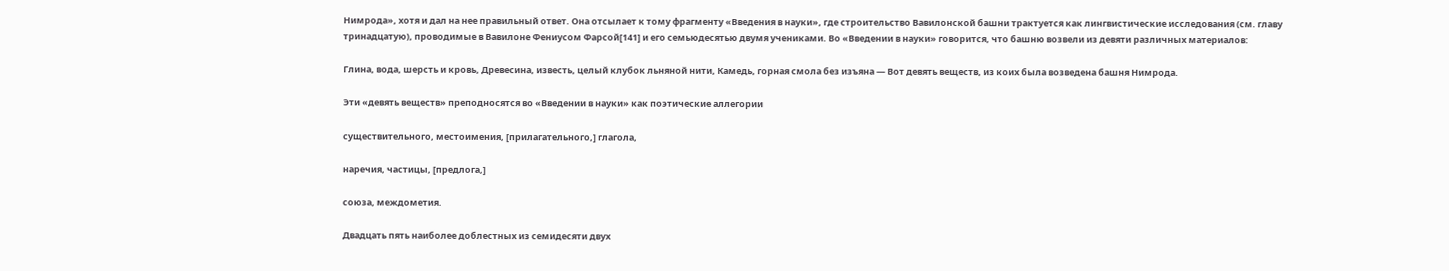Нимрода», хотя и дал на нее правильный ответ. Она отсылает к тому фрагменту «Введения в науки», где строительство Вавилонской башни трактуется как лингвистические исследования (см. главу тринадцатую), проводимые в Вавилоне Фениусом Фарсой[141] и его семьюдесятью двумя учениками. Во «Введении в науки» говорится, что башню возвели из девяти различных материалов:

Глина, вода, шерсть и кровь, Древесина, известь, целый клубок льняной нити, Камедь, горная смола без изъяна — Вот девять веществ, из коих была возведена башня Нимрода.

Эти «девять веществ» преподносятся во «Введении в науки» как поэтические аллегории

существительного, местоимения, [прилагательного,] глагола,

наречия, частицы, [предлога,]

союза, междометия.

Двадцать пять наиболее доблестных из семидесяти двух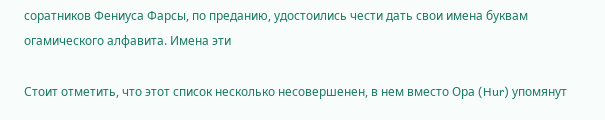соратников Фениуса Фарсы, по преданию, удостоились чести дать свои имена буквам огамического алфавита. Имена эти

Стоит отметить, что этот список несколько несовершенен, в нем вместо Ора (Hur) упомянут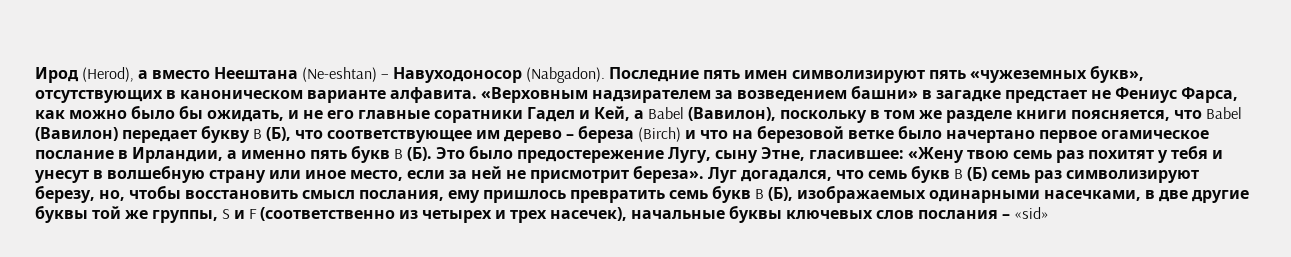Ирод (Herod), а вместо Неештана (Ne-eshtan) – Навуходоносор (Nabgadon). Последние пять имен символизируют пять «чужеземных букв», отсутствующих в каноническом варианте алфавита. «Верховным надзирателем за возведением башни» в загадке предстает не Фениус Фарса, как можно было бы ожидать, и не его главные соратники Гадел и Кей, а Babel (Вавилон), поскольку в том же разделе книги поясняется, что Babel (Вавилон) передает букву B (Б), что соответствующее им дерево – береза (Birch) и что на березовой ветке было начертано первое огамическое послание в Ирландии, а именно пять букв B (Б). Это было предостережение Лугу, сыну Этне, гласившее: «Жену твою семь раз похитят у тебя и унесут в волшебную страну или иное место, если за ней не присмотрит береза». Луг догадался, что семь букв B (Б) семь раз символизируют березу, но, чтобы восстановить смысл послания, ему пришлось превратить семь букв B (Б), изображаемых одинарными насечками, в две другие буквы той же группы, S и F (соответственно из четырех и трех насечек), начальные буквы ключевых слов послания – «sid»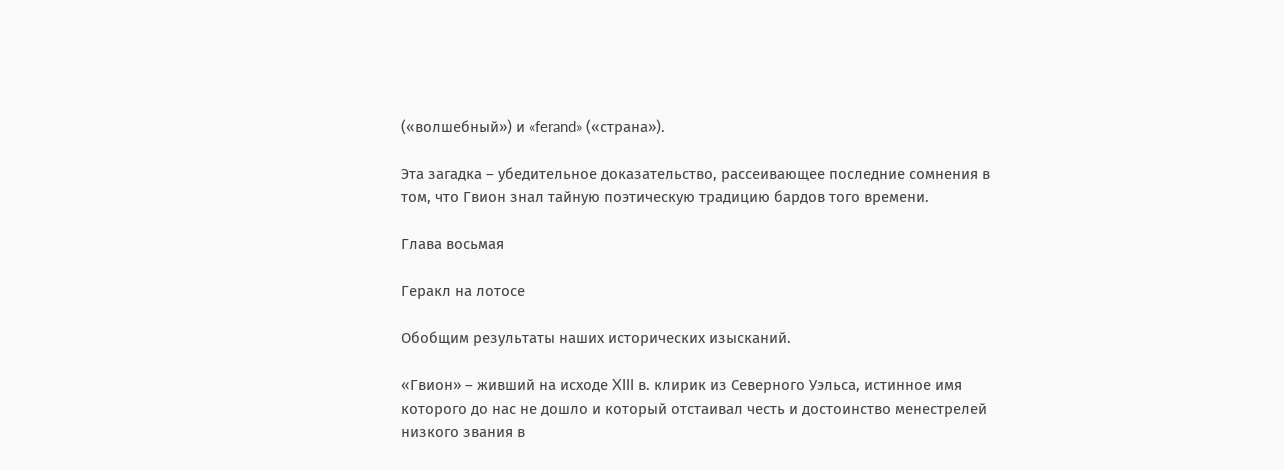(«волшебный») и «ferand» («страна»).

Эта загадка – убедительное доказательство, рассеивающее последние сомнения в том, что Гвион знал тайную поэтическую традицию бардов того времени.

Глава восьмая

Геракл на лотосе

Обобщим результаты наших исторических изысканий.

«Гвион» – живший на исходе XIII в. клирик из Северного Уэльса, истинное имя которого до нас не дошло и который отстаивал честь и достоинство менестрелей низкого звания в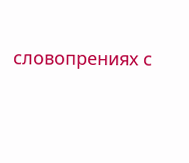словопрениях с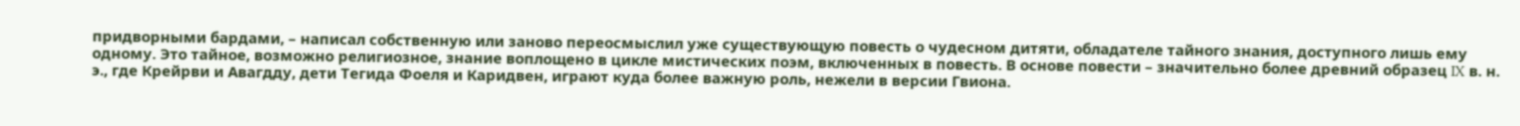придворными бардами, – написал собственную или заново переосмыслил уже существующую повесть о чудесном дитяти, обладателе тайного знания, доступного лишь ему одному. Это тайное, возможно религиозное, знание воплощено в цикле мистических поэм, включенных в повесть. В основе повести – значительно более древний образец IX в. н. э., где Крейрви и Авагдду, дети Тегида Фоеля и Каридвен, играют куда более важную роль, нежели в версии Гвиона.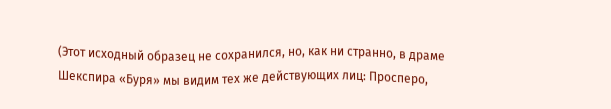(Этот исходный образец не сохранился, но, как ни странно, в драме Шекспира «Буря» мы видим тех же действующих лиц: Просперо,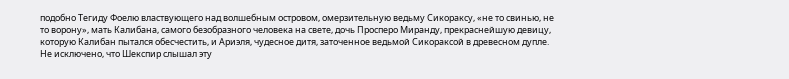подобно Тегиду Фоелю властвующего над волшебным островом, омерзительную ведьму Сикораксу, «не то свинью, не то ворону», мать Калибана, самого безобразного человека на свете, дочь Просперо Миранду, прекраснейшую девицу, которую Калибан пытался обесчестить, и Ариэля, чудесное дитя, заточенное ведьмой Сикораксой в древесном дупле. Не исключено, что Шекспир слышал эту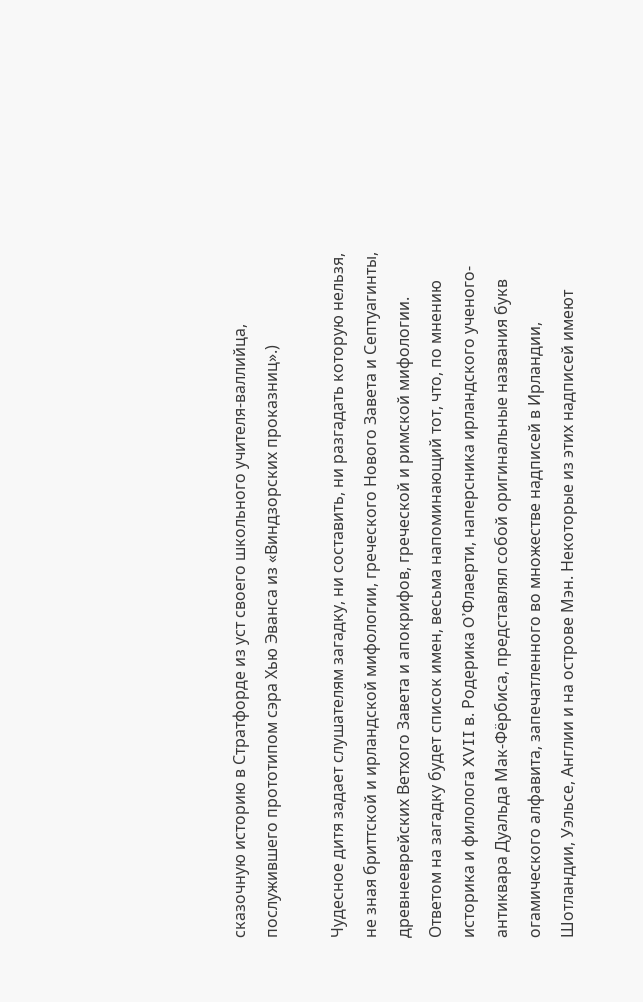сказочную историю в Стратфорде из уст своего школьного учителя-валлийца, послужившего прототипом сэра Хью Эванса из «Виндзорских проказниц».)

Чудесное дитя задает слушателям загадку, ни составить, ни разгадать которую нельзя, не зная бриттской и ирландской мифологии, греческого Нового Завета и Септуагинты, древнееврейских Ветхого Завета и апокрифов, греческой и римской мифологии. Ответом на загадку будет список имен, весьма напоминающий тот, что, по мнению историка и филолога XVII в. Родерика O’Флаерти, наперсника ирландского ученого-антиквара Дуальда Мак-Фёрбиса, представлял собой оригинальные названия букв огамического алфавита, запечатленного во множестве надписей в Ирландии, Шотландии, Уэльсе, Англии и на острове Мэн. Некоторые из этих надписей имеют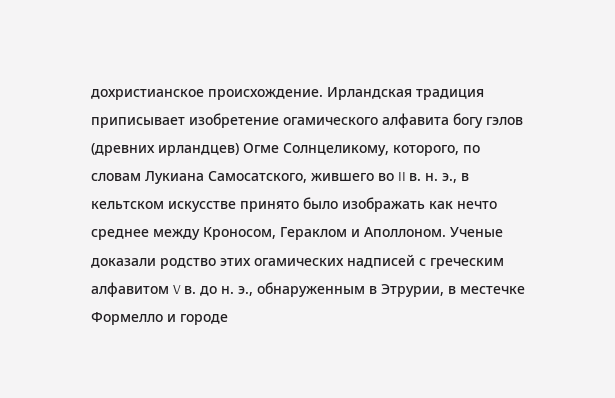дохристианское происхождение. Ирландская традиция приписывает изобретение огамического алфавита богу гэлов (древних ирландцев) Огме Солнцеликому, которого, по словам Лукиана Самосатского, жившего во II в. н. э., в кельтском искусстве принято было изображать как нечто среднее между Кроносом, Гераклом и Аполлоном. Ученые доказали родство этих огамических надписей с греческим алфавитом V в. до н. э., обнаруженным в Этрурии, в местечке Формелло и городе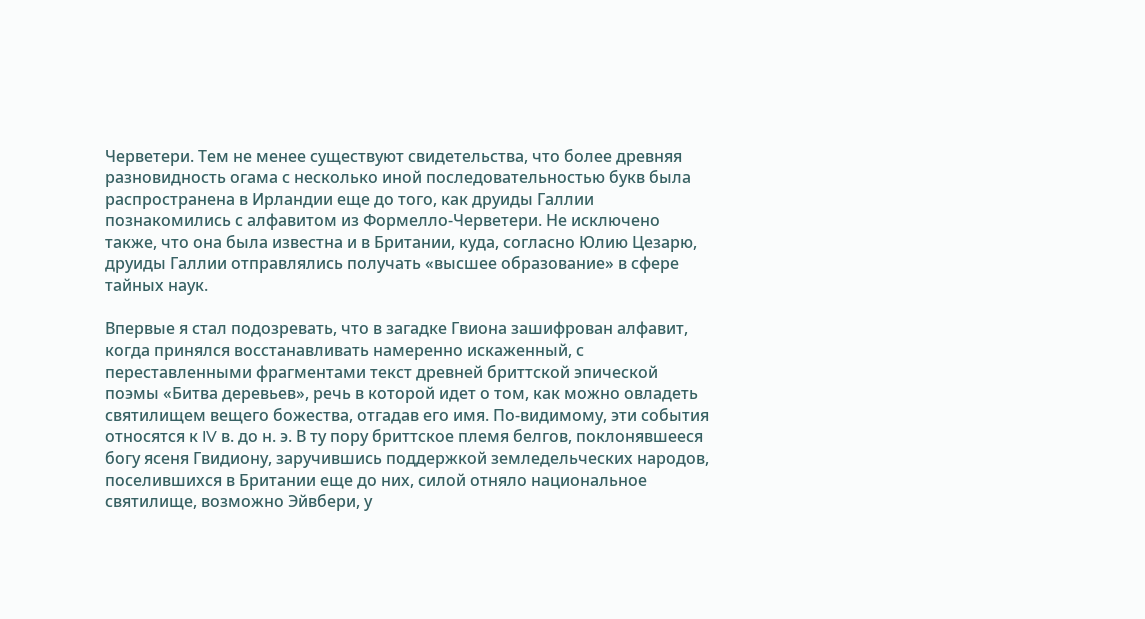Черветери. Тем не менее существуют свидетельства, что более древняя разновидность огама с несколько иной последовательностью букв была распространена в Ирландии еще до того, как друиды Галлии познакомились с алфавитом из Формелло-Черветери. Не исключено также, что она была известна и в Британии, куда, согласно Юлию Цезарю, друиды Галлии отправлялись получать «высшее образование» в сфере тайных наук.

Впервые я стал подозревать, что в загадке Гвиона зашифрован алфавит, когда принялся восстанавливать намеренно искаженный, с переставленными фрагментами текст древней бриттской эпической поэмы «Битва деревьев», речь в которой идет о том, как можно овладеть святилищем вещего божества, отгадав его имя. По-видимому, эти события относятся к IV в. до н. э. В ту пору бриттское племя белгов, поклонявшееся богу ясеня Гвидиону, заручившись поддержкой земледельческих народов, поселившихся в Британии еще до них, силой отняло национальное святилище, возможно Эйвбери, у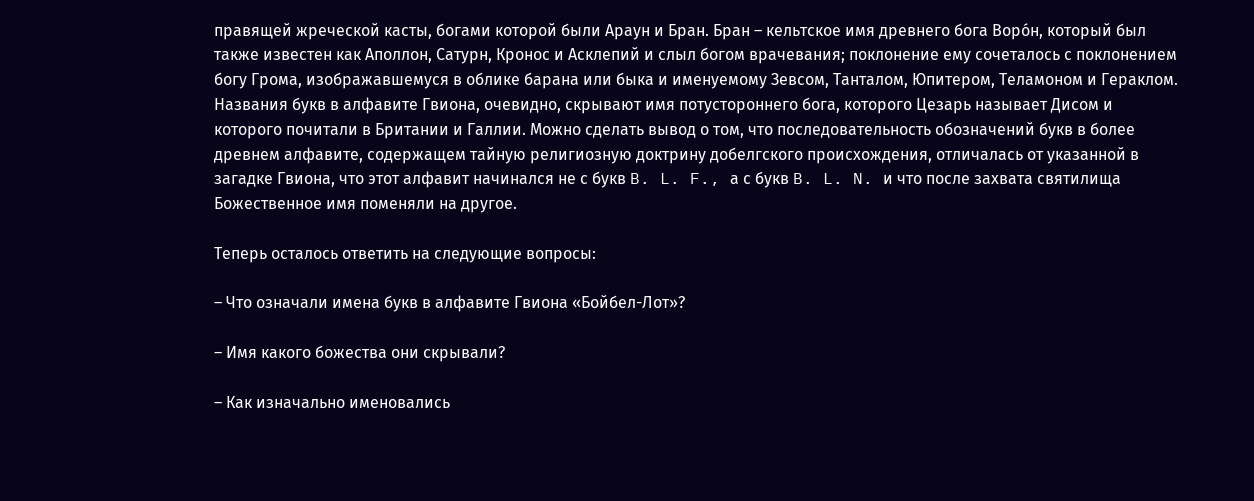правящей жреческой касты, богами которой были Араун и Бран. Бран – кельтское имя древнего бога Ворóн, который был также известен как Аполлон, Сатурн, Кронос и Асклепий и слыл богом врачевания; поклонение ему сочеталось с поклонением богу Грома, изображавшемуся в облике барана или быка и именуемому Зевсом, Танталом, Юпитером, Теламоном и Гераклом. Названия букв в алфавите Гвиона, очевидно, скрывают имя потустороннего бога, которого Цезарь называет Дисом и которого почитали в Британии и Галлии. Можно сделать вывод о том, что последовательность обозначений букв в более древнем алфавите, содержащем тайную религиозную доктрину добелгского происхождения, отличалась от указанной в загадке Гвиона, что этот алфавит начинался не с букв B. L. F., а с букв B. L. N. и что после захвата святилища Божественное имя поменяли на другое.

Теперь осталось ответить на следующие вопросы:

– Что означали имена букв в алфавите Гвиона «Бойбел-Лот»?

– Имя какого божества они скрывали?

– Как изначально именовались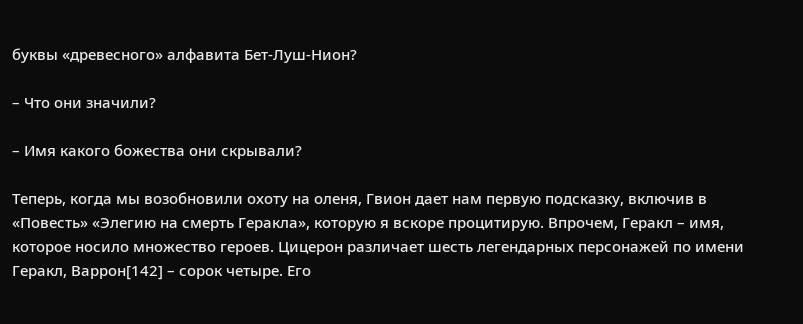буквы «древесного» алфавита Бет-Луш-Нион?

– Что они значили?

– Имя какого божества они скрывали?

Теперь, когда мы возобновили охоту на оленя, Гвион дает нам первую подсказку, включив в «Повесть» «Элегию на смерть Геракла», которую я вскоре процитирую. Впрочем, Геракл – имя, которое носило множество героев. Цицерон различает шесть легендарных персонажей по имени Геракл, Варрон[142] – сорок четыре. Его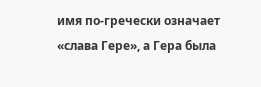имя по-гречески означает «слава Гере», а Гера была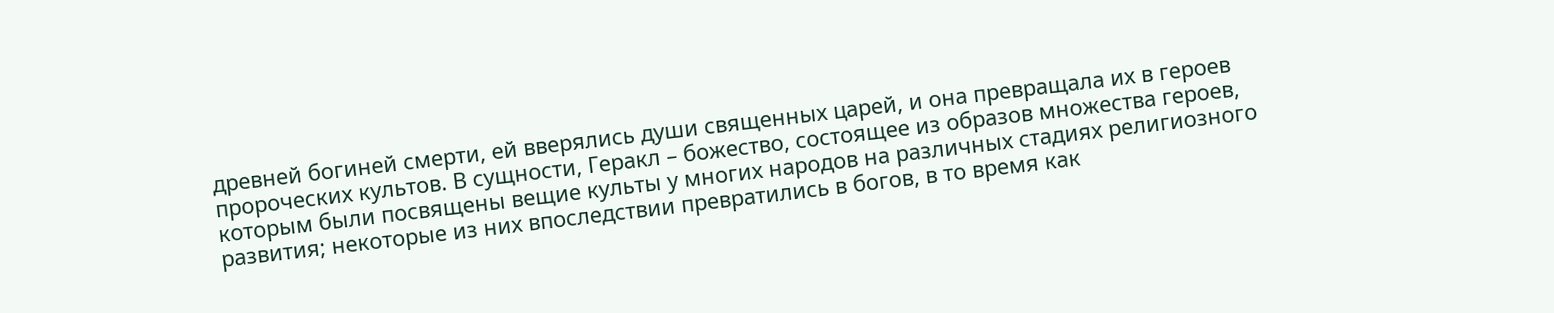древней богиней смерти, ей вверялись души священных царей, и она превращала их в героев пророческих культов. В сущности, Геракл – божество, состоящее из образов множества героев, которым были посвящены вещие культы у многих народов на различных стадиях религиозного развития; некоторые из них впоследствии превратились в богов, в то время как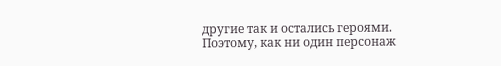другие так и остались героями. Поэтому, как ни один персонаж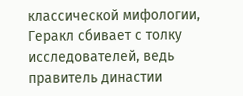классической мифологии, Геракл сбивает с толку исследователей, ведь правитель династии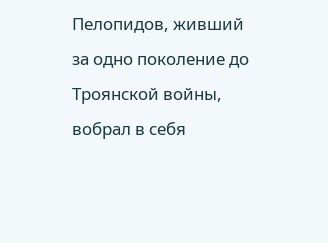Пелопидов, живший за одно поколение до Троянской войны, вобрал в себя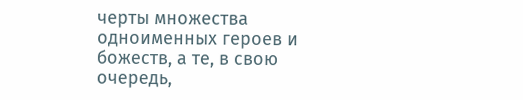черты множества одноименных героев и божеств, а те, в свою очередь,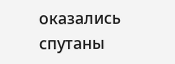оказались спутаны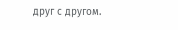друг с другом.